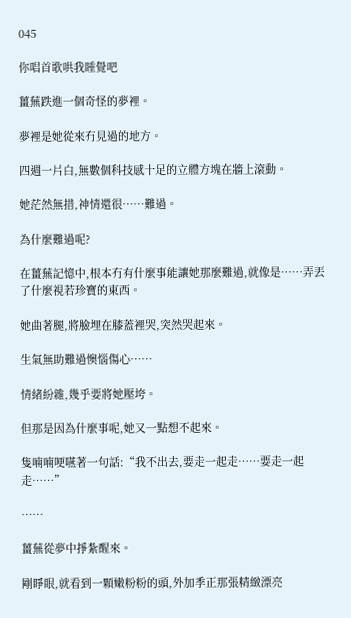045

你唱首歌哄我睡覺吧

薑蕪跌進一個奇怪的夢裡。

夢裡是她從來冇見過的地方。

四週一片白,無數個科技感十足的立體方塊在牆上滾動。

她茫然無措,神情還很……難過。

為什麼難過呢?

在薑蕪記憶中,根本冇有什麼事能讓她那麼難過,就像是……弄丟了什麼視若珍寶的東西。

她曲著腿,將臉埋在膝蓋裡哭,突然哭起來。

生氣無助難過懊惱傷心……

情緒紛雜,幾乎要將她壓垮。

但那是因為什麼事呢,她又一點想不起來。

隻喃喃哽嚥著一句話:“我不出去,要走一起走……要走一起走……”

……

薑蕪從夢中掙紮醒來。

剛睜眼,就看到一顆嫩粉粉的頭,外加季正那張精緻漂亮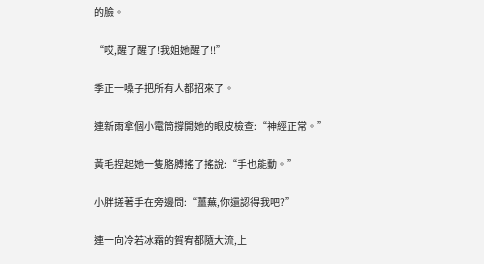的臉。

“哎,醒了醒了!我姐她醒了!!”

季正一嗓子把所有人都招來了。

連新雨拿個小電筒撐開她的眼皮檢查:“神經正常。”

黃毛捏起她一隻胳膊搖了搖說:“手也能動。”

小胖搓著手在旁邊問:“薑蕪,你還認得我吧?”

連一向冷若冰霜的賀宥都隨大流,上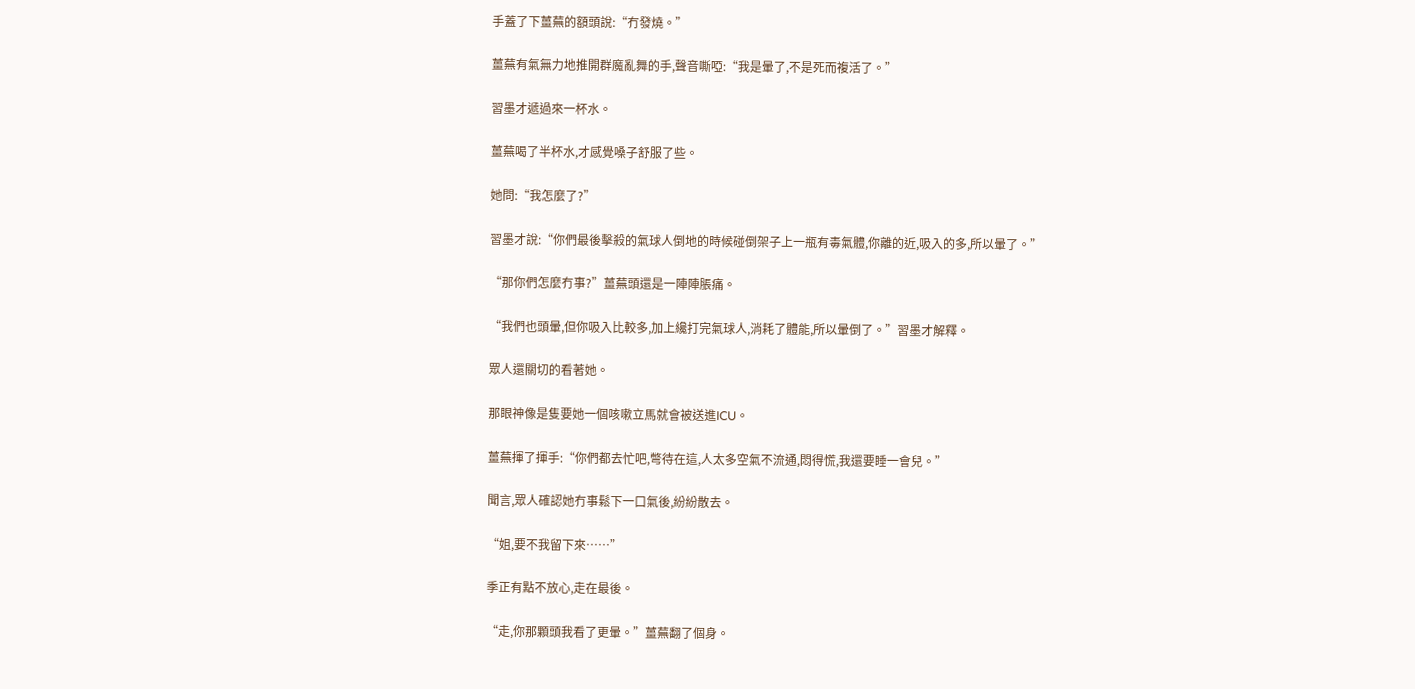手蓋了下薑蕪的額頭說:“冇發燒。”

薑蕪有氣無力地推開群魔亂舞的手,聲音嘶啞:“我是暈了,不是死而複活了。”

習墨才遞過來一杯水。

薑蕪喝了半杯水,才感覺嗓子舒服了些。

她問:“我怎麼了?”

習墨才說:“你們最後擊殺的氣球人倒地的時候碰倒架子上一瓶有毒氣體,你離的近,吸入的多,所以暈了。”

“那你們怎麼冇事?”薑蕪頭還是一陣陣脹痛。

“我們也頭暈,但你吸入比較多,加上纔打完氣球人,消耗了體能,所以暈倒了。”習墨才解釋。

眾人還關切的看著她。

那眼神像是隻要她一個咳嗽立馬就會被送進ICU。

薑蕪揮了揮手:“你們都去忙吧,彆待在這,人太多空氣不流通,悶得慌,我還要睡一會兒。”

聞言,眾人確認她冇事鬆下一口氣後,紛紛散去。

“姐,要不我留下來……”

季正有點不放心,走在最後。

“走,你那顆頭我看了更暈。”薑蕪翻了個身。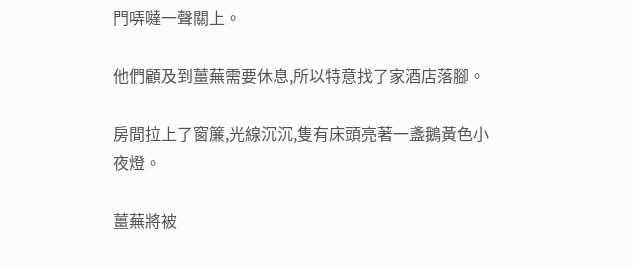門哢噠一聲關上。

他們顧及到薑蕪需要休息,所以特意找了家酒店落腳。

房間拉上了窗簾,光線沉沉,隻有床頭亮著一盞鵝黃色小夜燈。

薑蕪將被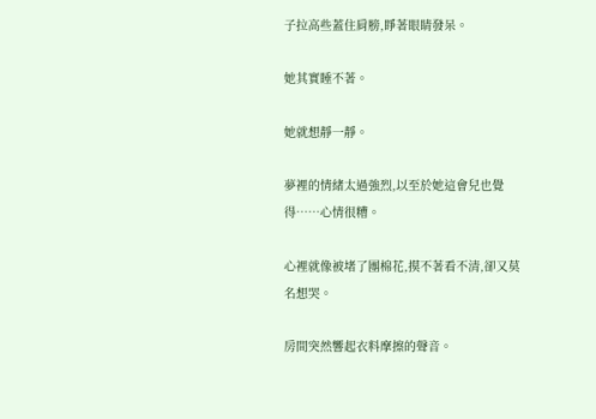子拉高些蓋住肩膀,睜著眼睛發呆。

她其實睡不著。

她就想靜一靜。

夢裡的情緒太過強烈,以至於她這會兒也覺得……心情很糟。

心裡就像被堵了團棉花,摸不著看不清,卻又莫名想哭。

房間突然響起衣料摩擦的聲音。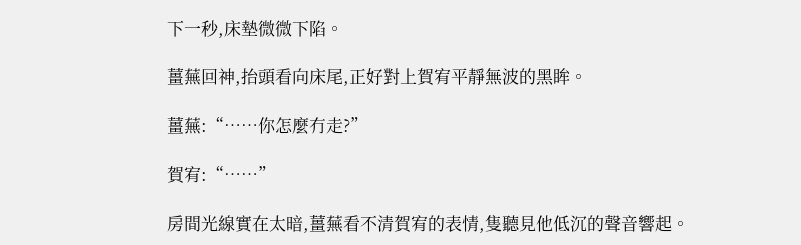下一秒,床墊微微下陷。

薑蕪回神,抬頭看向床尾,正好對上賀宥平靜無波的黑眸。

薑蕪:“……你怎麼冇走?”

賀宥:“……”

房間光線實在太暗,薑蕪看不清賀宥的表情,隻聽見他低沉的聲音響起。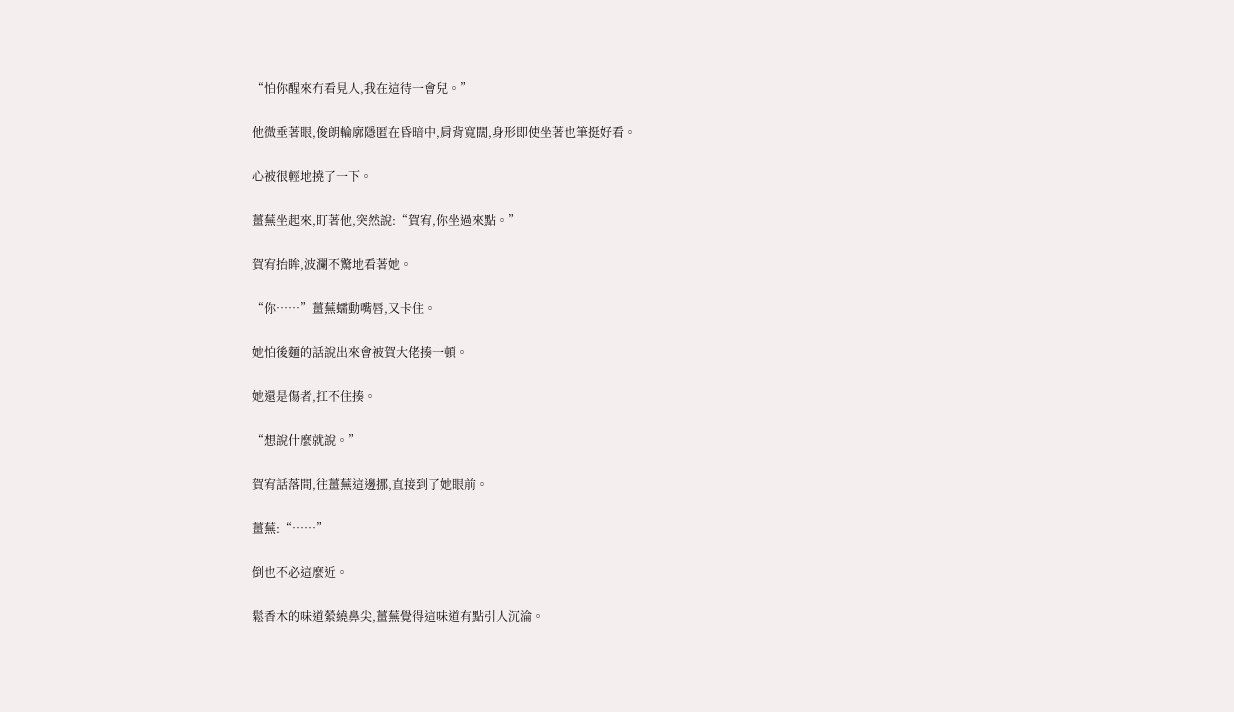“怕你醒來冇看見人,我在這待一會兒。”

他微垂著眼,俊朗輪廓隱匿在昏暗中,肩背寬闊,身形即使坐著也筆挺好看。

心被很輕地撓了一下。

薑蕪坐起來,盯著他,突然說:“賀宥,你坐過來點。”

賀宥抬眸,波瀾不驚地看著她。

“你……”薑蕪蠕動嘴唇,又卡住。

她怕後麵的話說出來會被賀大佬揍一頓。

她還是傷者,扛不住揍。

“想說什麼就說。”

賀宥話落間,往薑蕪這邊挪,直接到了她眼前。

薑蕪:“……”

倒也不必這麼近。

鬆香木的味道縈繞鼻尖,薑蕪覺得這味道有點引人沉淪。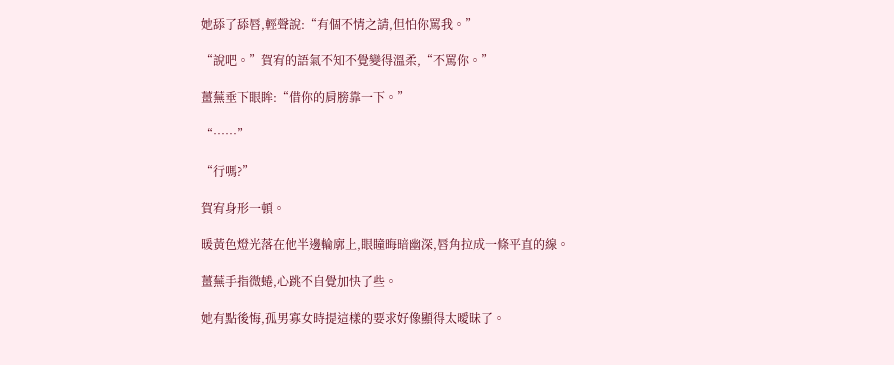她舔了舔唇,輕聲說:“有個不情之請,但怕你罵我。”

“說吧。”賀宥的語氣不知不覺變得溫柔,“不罵你。”

薑蕪垂下眼眸:“借你的肩膀靠一下。”

“……”

“行嗎?”

賀宥身形一頓。

暖黃色燈光落在他半邊輪廓上,眼瞳晦暗幽深,唇角拉成一條平直的線。

薑蕪手指微蜷,心跳不自覺加快了些。

她有點後悔,孤男寡女時提這樣的要求好像顯得太曖昧了。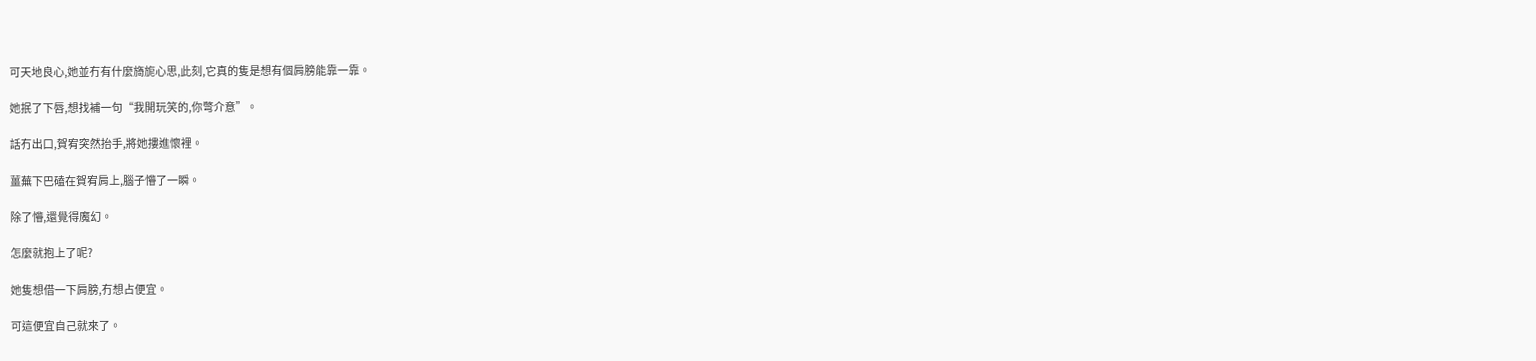可天地良心,她並冇有什麼旖旎心思,此刻,它真的隻是想有個肩膀能靠一靠。

她抿了下唇,想找補一句“我開玩笑的,你彆介意”。

話冇出口,賀宥突然抬手,將她摟進懷裡。

薑蕪下巴磕在賀宥肩上,腦子懵了一瞬。

除了懵,還覺得魔幻。

怎麼就抱上了呢?

她隻想借一下肩膀,冇想占便宜。

可這便宜自己就來了。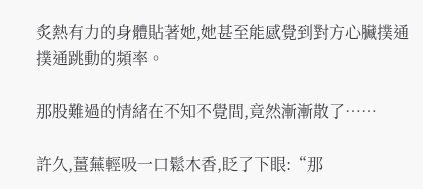炙熱有力的身體貼著她,她甚至能感覺到對方心臟撲通撲通跳動的頻率。

那股難過的情緒在不知不覺間,竟然漸漸散了……

許久,薑蕪輕吸一口鬆木香,眨了下眼:“那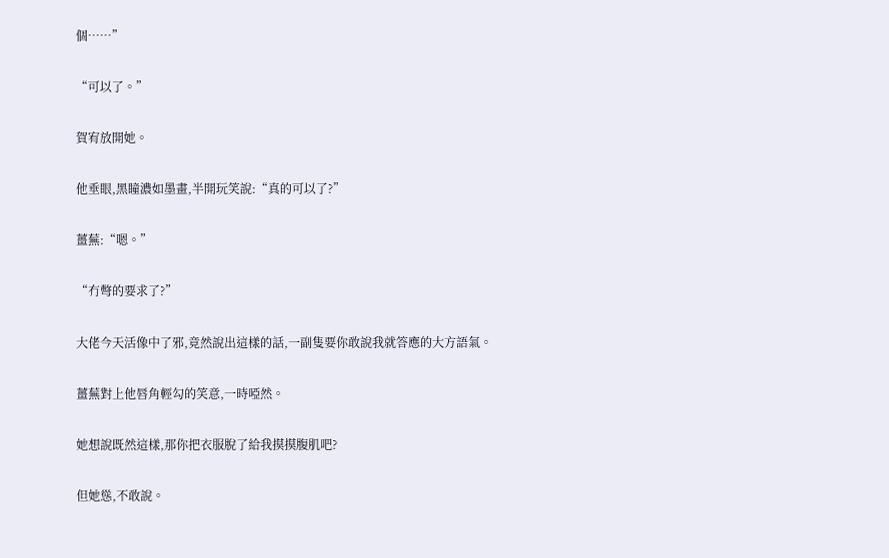個……”

“可以了。”

賀宥放開她。

他垂眼,黑瞳濃如墨畫,半開玩笑說:“真的可以了?”

薑蕪:“嗯。”

“冇彆的要求了?”

大佬今天活像中了邪,竟然說出這樣的話,一副隻要你敢說我就答應的大方語氣。

薑蕪對上他唇角輕勾的笑意,一時啞然。

她想說既然這樣,那你把衣服脫了給我摸摸腹肌吧?

但她慫,不敢說。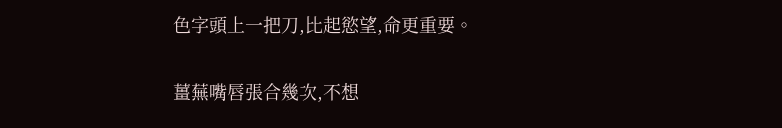色字頭上一把刀,比起慾望,命更重要。

薑蕪嘴唇張合幾次,不想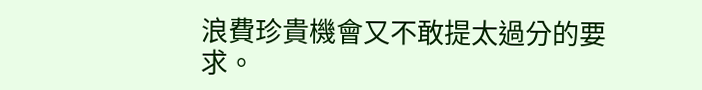浪費珍貴機會又不敢提太過分的要求。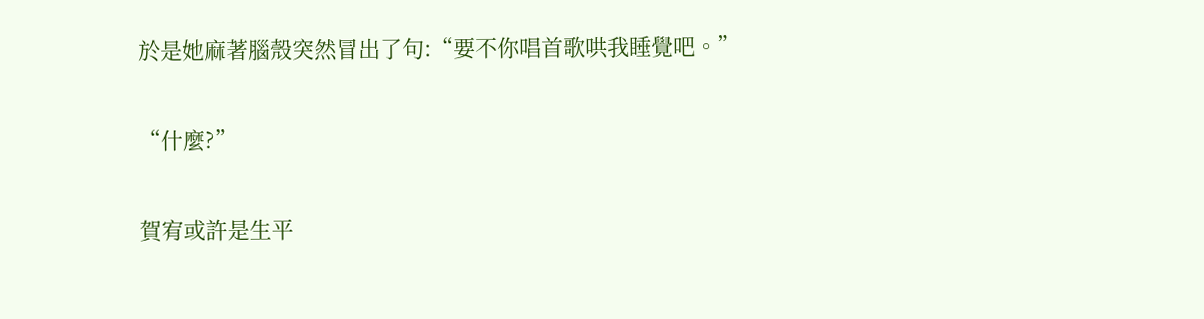於是她麻著腦殼突然冒出了句:“要不你唱首歌哄我睡覺吧。”

“什麼?”

賀宥或許是生平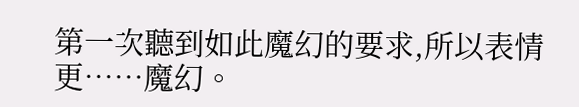第一次聽到如此魔幻的要求,所以表情更……魔幻。